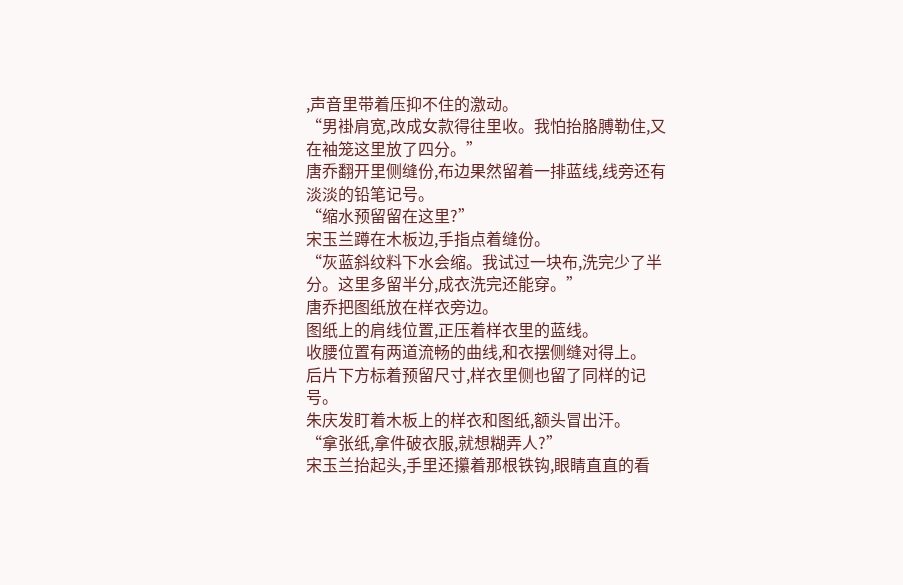,声音里带着压抑不住的激动。
“男褂肩宽,改成女款得往里收。我怕抬胳膊勒住,又在袖笼这里放了四分。”
唐乔翻开里侧缝份,布边果然留着一排蓝线,线旁还有淡淡的铅笔记号。
“缩水预留留在这里?”
宋玉兰蹲在木板边,手指点着缝份。
“灰蓝斜纹料下水会缩。我试过一块布,洗完少了半分。这里多留半分,成衣洗完还能穿。”
唐乔把图纸放在样衣旁边。
图纸上的肩线位置,正压着样衣里的蓝线。
收腰位置有两道流畅的曲线,和衣摆侧缝对得上。
后片下方标着预留尺寸,样衣里侧也留了同样的记号。
朱庆发盯着木板上的样衣和图纸,额头冒出汗。
“拿张纸,拿件破衣服,就想糊弄人?”
宋玉兰抬起头,手里还攥着那根铁钩,眼睛直直的看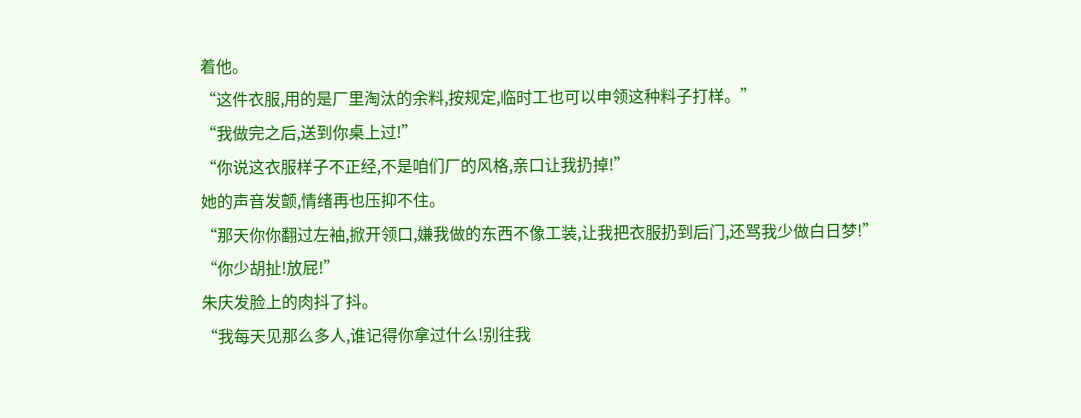着他。
“这件衣服,用的是厂里淘汰的余料,按规定,临时工也可以申领这种料子打样。”
“我做完之后,送到你桌上过!”
“你说这衣服样子不正经,不是咱们厂的风格,亲口让我扔掉!”
她的声音发颤,情绪再也压抑不住。
“那天你你翻过左袖,掀开领口,嫌我做的东西不像工装,让我把衣服扔到后门,还骂我少做白日梦!”
“你少胡扯!放屁!”
朱庆发脸上的肉抖了抖。
“我每天见那么多人,谁记得你拿过什么!别往我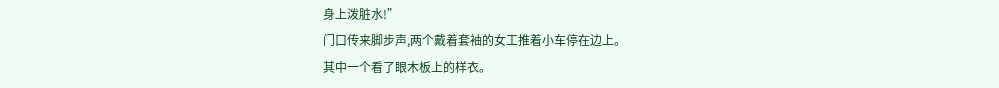身上泼脏水!”
门口传来脚步声,两个戴着套袖的女工推着小车停在边上。
其中一个看了眼木板上的样衣。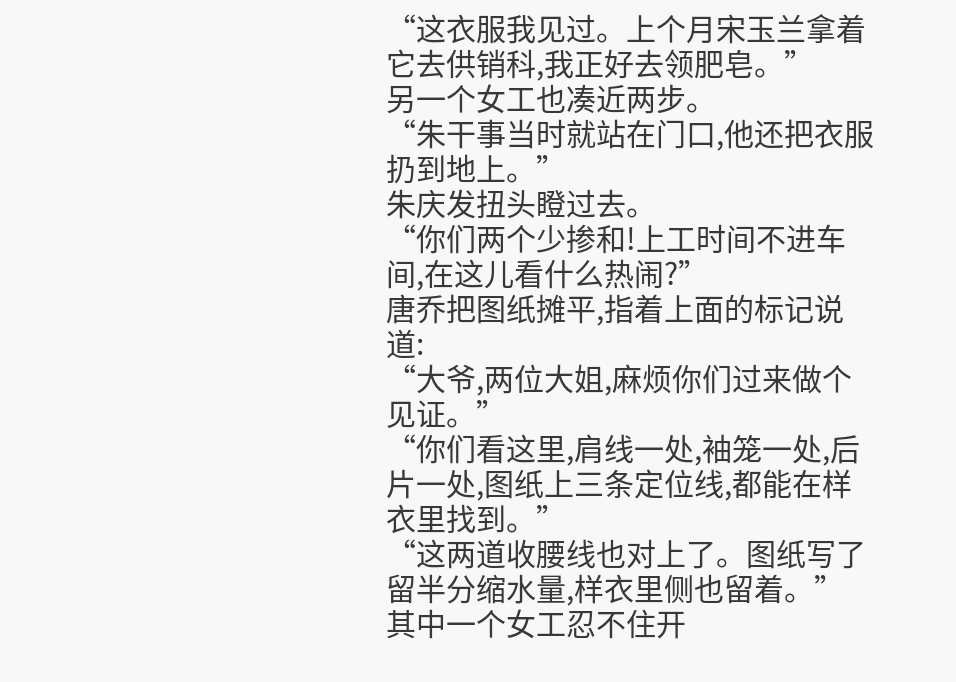“这衣服我见过。上个月宋玉兰拿着它去供销科,我正好去领肥皂。”
另一个女工也凑近两步。
“朱干事当时就站在门口,他还把衣服扔到地上。”
朱庆发扭头瞪过去。
“你们两个少掺和!上工时间不进车间,在这儿看什么热闹?”
唐乔把图纸摊平,指着上面的标记说道:
“大爷,两位大姐,麻烦你们过来做个见证。”
“你们看这里,肩线一处,袖笼一处,后片一处,图纸上三条定位线,都能在样衣里找到。”
“这两道收腰线也对上了。图纸写了留半分缩水量,样衣里侧也留着。”
其中一个女工忍不住开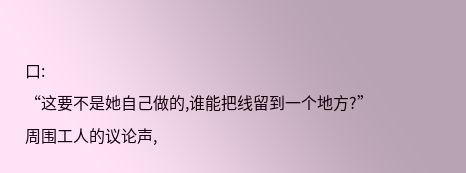口:
“这要不是她自己做的,谁能把线留到一个地方?”
周围工人的议论声,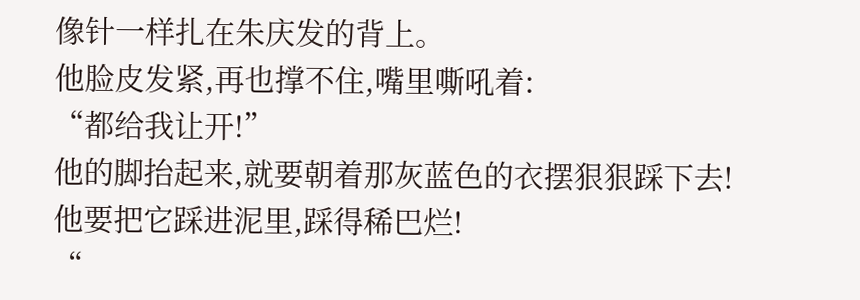像针一样扎在朱庆发的背上。
他脸皮发紧,再也撑不住,嘴里嘶吼着:
“都给我让开!”
他的脚抬起来,就要朝着那灰蓝色的衣摆狠狠踩下去!
他要把它踩进泥里,踩得稀巴烂!
“